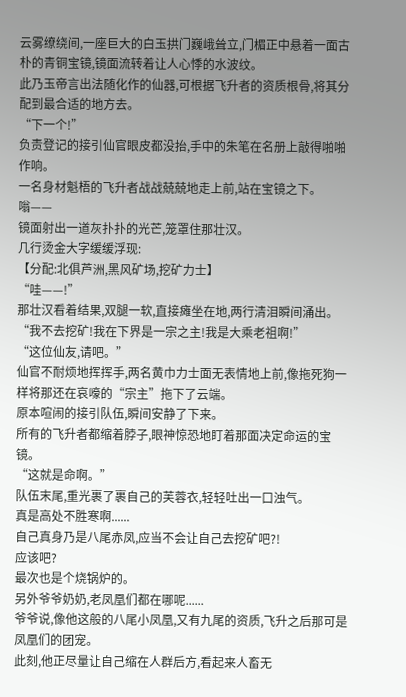云雾缭绕间,一座巨大的白玉拱门巍峨耸立,门楣正中悬着一面古朴的青铜宝镜,镜面流转着让人心悸的水波纹。
此乃玉帝言出法随化作的仙器,可根据飞升者的资质根骨,将其分配到最合适的地方去。
“下一个!”
负责登记的接引仙官眼皮都没抬,手中的朱笔在名册上敲得啪啪作响。
一名身材魁梧的飞升者战战兢兢地走上前,站在宝镜之下。
嗡——
镜面射出一道灰扑扑的光芒,笼罩住那壮汉。
几行烫金大字缓缓浮现:
【分配:北俱芦洲,黑风矿场,挖矿力士】
“哇——!”
那壮汉看着结果,双腿一软,直接瘫坐在地,两行清泪瞬间涌出。
“我不去挖矿!我在下界是一宗之主!我是大乘老祖啊!”
“这位仙友,请吧。”
仙官不耐烦地挥挥手,两名黄巾力士面无表情地上前,像拖死狗一样将那还在哀嚎的“宗主”拖下了云端。
原本喧闹的接引队伍,瞬间安静了下来。
所有的飞升者都缩着脖子,眼神惊恐地盯着那面决定命运的宝镜。
“这就是命啊。”
队伍末尾,重光裹了裹自己的芙蓉衣,轻轻吐出一口浊气。
真是高处不胜寒啊......
自己真身乃是八尾赤凤,应当不会让自己去挖矿吧?!
应该吧?
最次也是个烧锅炉的。
另外爷爷奶奶,老凤凰们都在哪呢......
爷爷说,像他这般的八尾小凤凰,又有九尾的资质,飞升之后那可是凤凰们的团宠。
此刻,他正尽量让自己缩在人群后方,看起来人畜无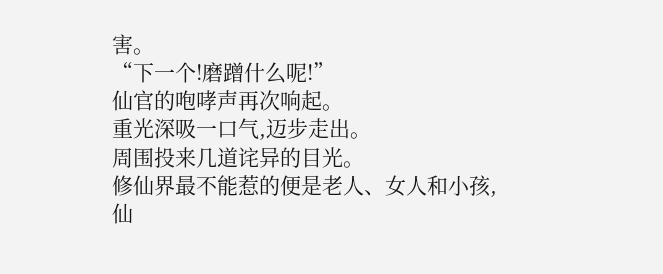害。
“下一个!磨蹭什么呢!”
仙官的咆哮声再次响起。
重光深吸一口气,迈步走出。
周围投来几道诧异的目光。
修仙界最不能惹的便是老人、女人和小孩,仙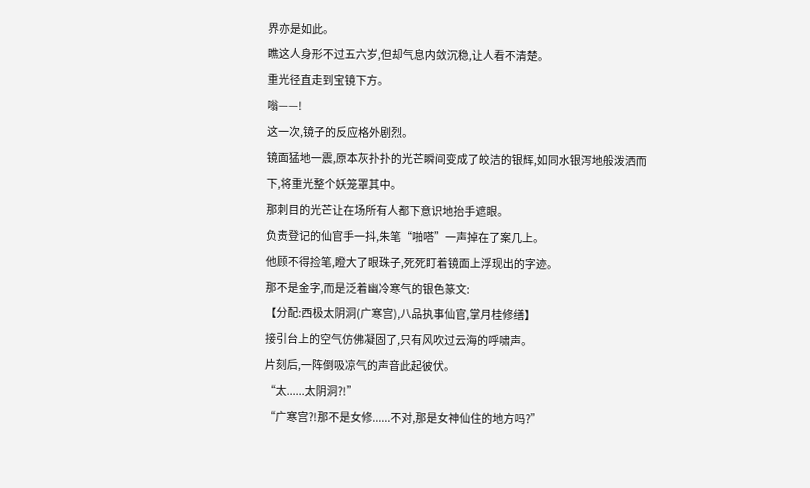界亦是如此。
瞧这人身形不过五六岁,但却气息内敛沉稳,让人看不清楚。
重光径直走到宝镜下方。
嗡——!
这一次,镜子的反应格外剧烈。
镜面猛地一震,原本灰扑扑的光芒瞬间变成了皎洁的银辉,如同水银泻地般泼洒而下,将重光整个妖笼罩其中。
那刺目的光芒让在场所有人都下意识地抬手遮眼。
负责登记的仙官手一抖,朱笔“啪嗒”一声掉在了案几上。
他顾不得捡笔,瞪大了眼珠子,死死盯着镜面上浮现出的字迹。
那不是金字,而是泛着幽冷寒气的银色篆文:
【分配:西极太阴洞(广寒宫),八品执事仙官,掌月桂修缮】
接引台上的空气仿佛凝固了,只有风吹过云海的呼啸声。
片刻后,一阵倒吸凉气的声音此起彼伏。
“太......太阴洞?!”
“广寒宫?!那不是女修......不对,那是女神仙住的地方吗?”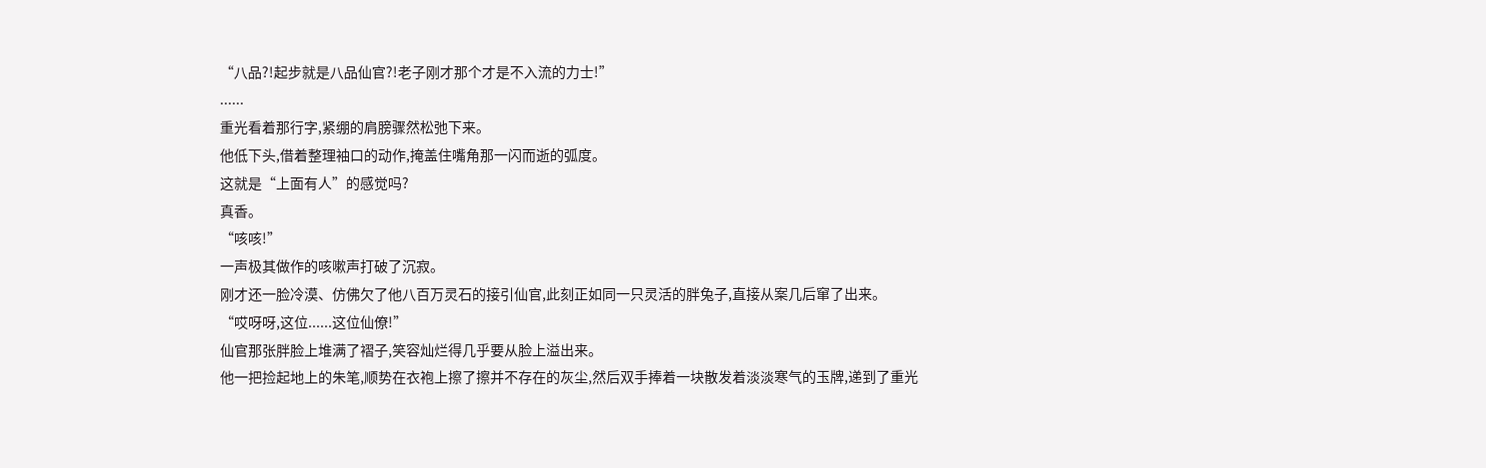“八品?!起步就是八品仙官?!老子刚才那个才是不入流的力士!”
......
重光看着那行字,紧绷的肩膀骤然松弛下来。
他低下头,借着整理袖口的动作,掩盖住嘴角那一闪而逝的弧度。
这就是“上面有人”的感觉吗?
真香。
“咳咳!”
一声极其做作的咳嗽声打破了沉寂。
刚才还一脸冷漠、仿佛欠了他八百万灵石的接引仙官,此刻正如同一只灵活的胖兔子,直接从案几后窜了出来。
“哎呀呀,这位......这位仙僚!”
仙官那张胖脸上堆满了褶子,笑容灿烂得几乎要从脸上溢出来。
他一把捡起地上的朱笔,顺势在衣袍上擦了擦并不存在的灰尘,然后双手捧着一块散发着淡淡寒气的玉牌,递到了重光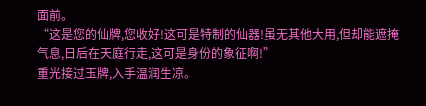面前。
“这是您的仙牌,您收好!这可是特制的仙器!虽无其他大用,但却能遮掩气息,日后在天庭行走,这可是身份的象征啊!”
重光接过玉牌,入手温润生凉。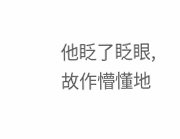他眨了眨眼,故作懵懂地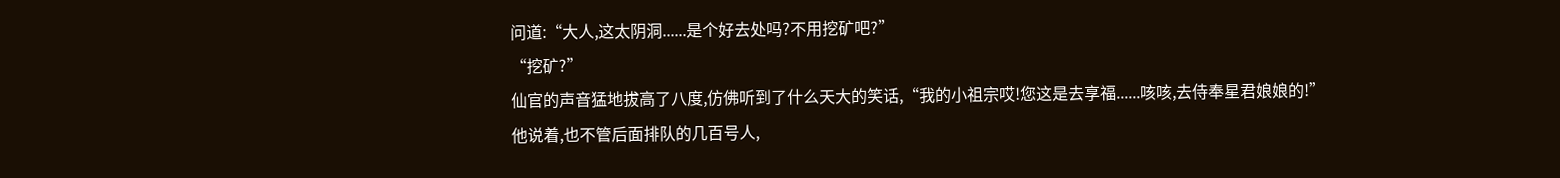问道:“大人,这太阴洞......是个好去处吗?不用挖矿吧?”
“挖矿?”
仙官的声音猛地拔高了八度,仿佛听到了什么天大的笑话,“我的小祖宗哎!您这是去享福......咳咳,去侍奉星君娘娘的!”
他说着,也不管后面排队的几百号人,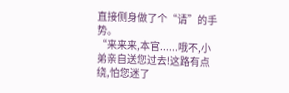直接侧身做了个“请”的手势。
“来来来,本官......哦不,小弟亲自送您过去!这路有点绕,怕您迷了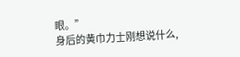眼。”
身后的黄巾力士刚想说什么,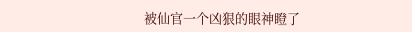被仙官一个凶狠的眼神瞪了